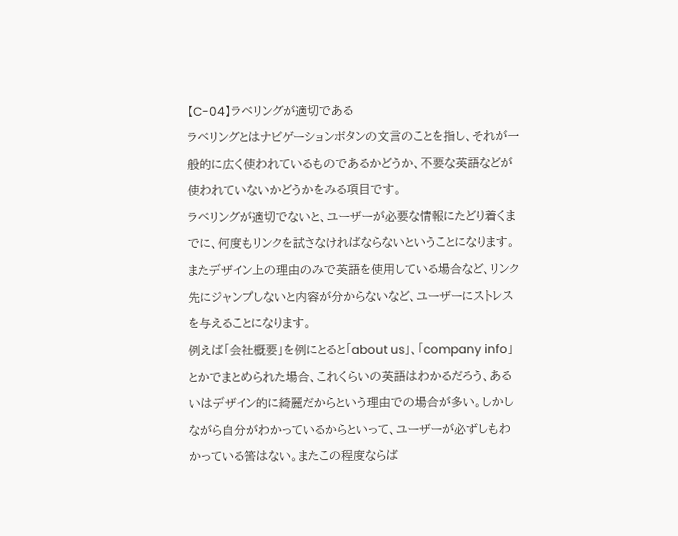【C-04】ラベリングが適切である
ラベリングとはナビゲーションボタンの文言のことを指し、それが一般的に広く使われているものであるかどうか、不要な英語などが使われていないかどうかをみる項目です。
ラベリングが適切でないと、ユーザーが必要な情報にたどり着くまでに、何度もリンクを試さなければならないということになります。またデザイン上の理由のみで英語を使用している場合など、リンク先にジャンプしないと内容が分からないなど、ユーザーにストレスを与えることになります。
例えば「会社概要」を例にとると「about us」、「company info」とかでまとめられた場合、これくらいの英語はわかるだろう、あるいはデザイン的に綺麗だからという理由での場合が多い。しかしながら自分がわかっているからといって、ユーザーが必ずしもわかっている筈はない。またこの程度ならば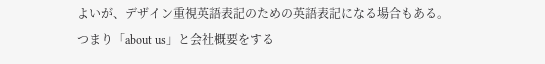よいが、デザイン重視英語表記のための英語表記になる場合もある。つまり「about us」と会社概要をする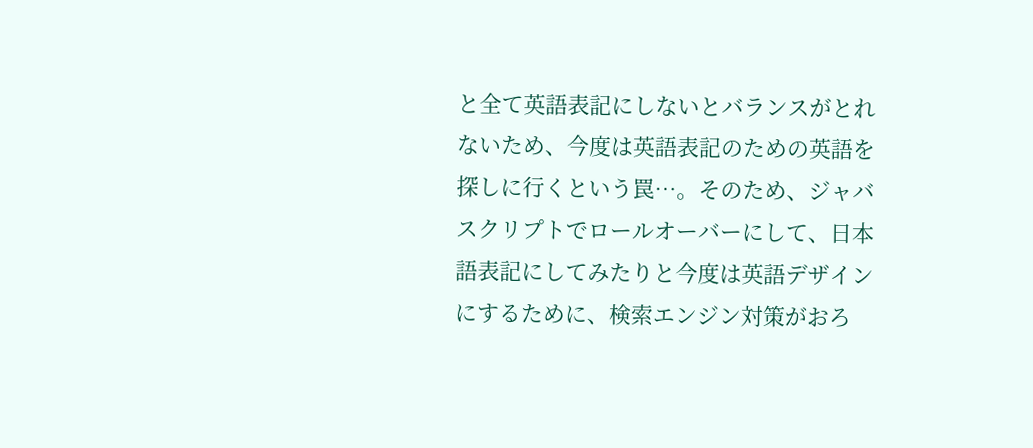と全て英語表記にしないとバランスがとれないため、今度は英語表記のための英語を探しに行くという罠…。そのため、ジャバスクリプトでロールオーバーにして、日本語表記にしてみたりと今度は英語デザインにするために、検索エンジン対策がおろ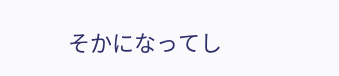そかになってし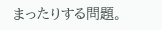まったりする問題。